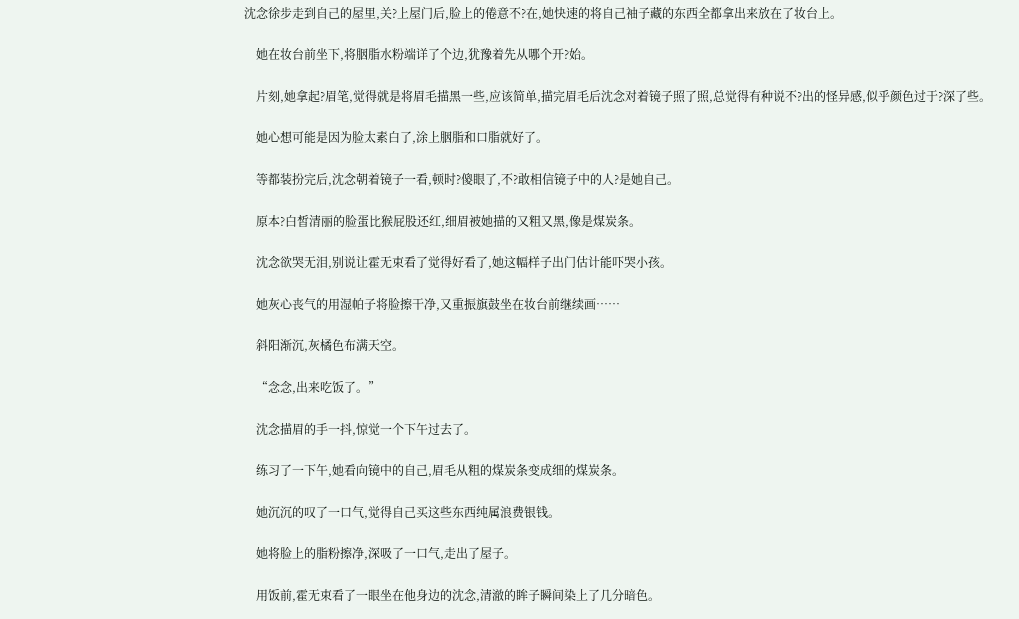沈念徐步走到自己的屋里,关?上屋门后,脸上的倦意不?在,她快速的将自己袖子藏的东西全都拿出来放在了妆台上。

    她在妆台前坐下,将胭脂水粉端详了个边,犹豫着先从哪个开?始。

    片刻,她拿起?眉笔,觉得就是将眉毛描黑一些,应该简单,描完眉毛后沈念对着镜子照了照,总觉得有种说不?出的怪异感,似乎颜色过于?深了些。

    她心想可能是因为脸太素白了,涂上胭脂和口脂就好了。

    等都装扮完后,沈念朝着镜子一看,顿时?傻眼了,不?敢相信镜子中的人?是她自己。

    原本?白皙清丽的脸蛋比猴屁股还红,细眉被她描的又粗又黑,像是煤炭条。

    沈念欲哭无泪,别说让霍无束看了觉得好看了,她这幅样子出门估计能吓哭小孩。

    她灰心丧气的用湿帕子将脸擦干净,又重振旗鼓坐在妆台前继续画……

    斜阳渐沉,灰橘色布满天空。

    “念念,出来吃饭了。”

    沈念描眉的手一抖,惊觉一个下午过去了。

    练习了一下午,她看向镜中的自己,眉毛从粗的煤炭条变成细的煤炭条。

    她沉沉的叹了一口气,觉得自己买这些东西纯属浪费银钱。

    她将脸上的脂粉擦净,深吸了一口气,走出了屋子。

    用饭前,霍无束看了一眼坐在他身边的沈念,清澈的眸子瞬间染上了几分暗色。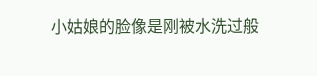小姑娘的脸像是刚被水洗过般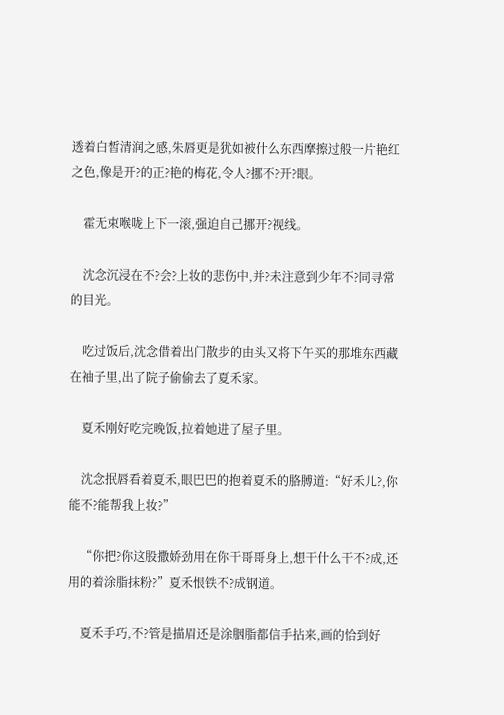透着白皙清润之感,朱唇更是犹如被什么东西摩擦过般一片艳红之色,像是开?的正?艳的梅花,令人?挪不?开?眼。

    霍无束喉咙上下一滚,强迫自己挪开?视线。

    沈念沉浸在不?会?上妆的悲伤中,并?未注意到少年不?同寻常的目光。

    吃过饭后,沈念借着出门散步的由头又将下午买的那堆东西藏在袖子里,出了院子偷偷去了夏禾家。

    夏禾刚好吃完晚饭,拉着她进了屋子里。

    沈念抿唇看着夏禾,眼巴巴的抱着夏禾的胳膊道:“好禾儿?,你能不?能帮我上妆?”

    “你把?你这股撒娇劲用在你干哥哥身上,想干什么干不?成,还用的着涂脂抹粉?”夏禾恨铁不?成钢道。

    夏禾手巧,不?管是描眉还是涂胭脂都信手拈来,画的恰到好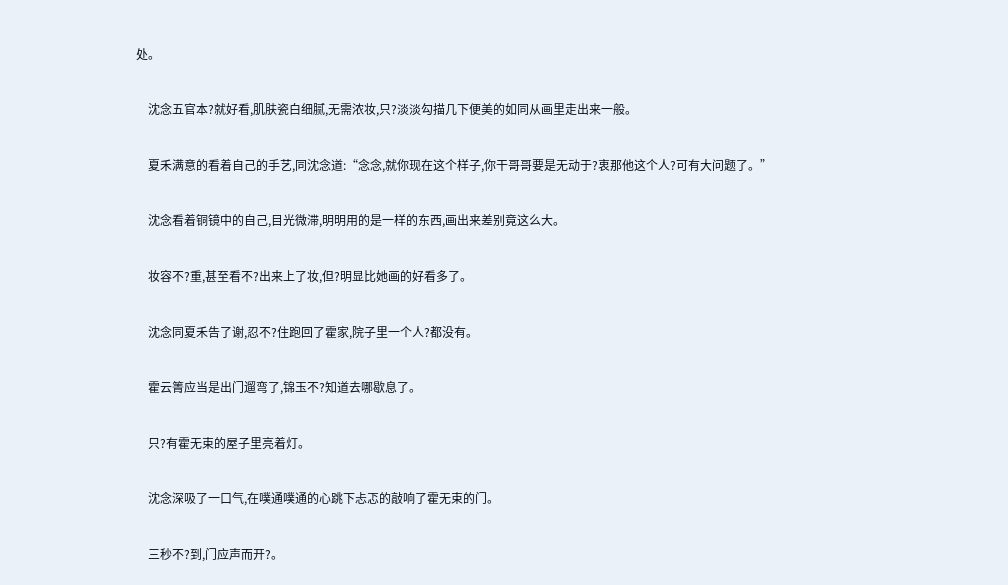处。

    沈念五官本?就好看,肌肤瓷白细腻,无需浓妆,只?淡淡勾描几下便美的如同从画里走出来一般。

    夏禾满意的看着自己的手艺,同沈念道:“念念,就你现在这个样子,你干哥哥要是无动于?衷那他这个人?可有大问题了。”

    沈念看着铜镜中的自己,目光微滞,明明用的是一样的东西,画出来差别竟这么大。

    妆容不?重,甚至看不?出来上了妆,但?明显比她画的好看多了。

    沈念同夏禾告了谢,忍不?住跑回了霍家,院子里一个人?都没有。

    霍云箐应当是出门遛弯了,锦玉不?知道去哪歇息了。

    只?有霍无束的屋子里亮着灯。

    沈念深吸了一口气,在噗通噗通的心跳下忐忑的敲响了霍无束的门。

    三秒不?到,门应声而开?。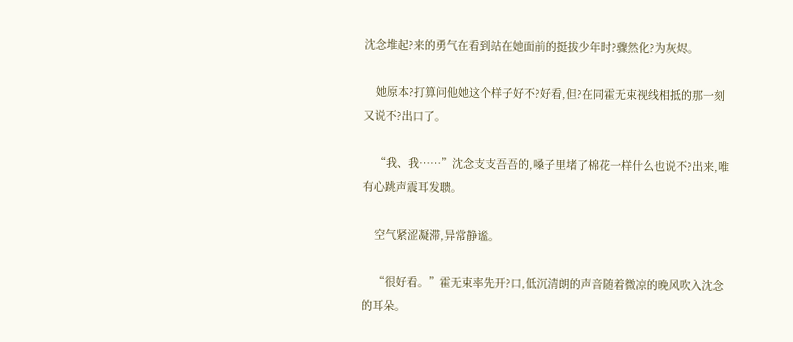沈念堆起?来的勇气在看到站在她面前的挺拔少年时?骤然化?为灰烬。

    她原本?打算问他她这个样子好不?好看,但?在同霍无束视线相抵的那一刻又说不?出口了。

    “我、我……”沈念支支吾吾的,嗓子里堵了棉花一样什么也说不?出来,唯有心跳声震耳发聩。

    空气紧涩凝滞,异常静谧。

    “很好看。”霍无束率先开?口,低沉清朗的声音随着微凉的晚风吹入沈念的耳朵。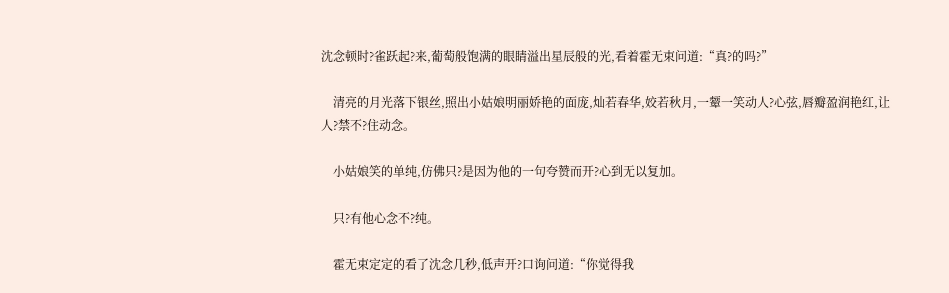沈念顿时?雀跃起?来,葡萄般饱满的眼睛溢出星辰般的光,看着霍无束问道:“真?的吗?”

    清亮的月光落下银丝,照出小姑娘明丽娇艳的面庞,灿若春华,姣若秋月,一颦一笑动人?心弦,唇瓣盈润艳红,让人?禁不?住动念。

    小姑娘笑的单纯,仿佛只?是因为他的一句夸赞而开?心到无以复加。

    只?有他心念不?纯。

    霍无束定定的看了沈念几秒,低声开?口询问道:“你觉得我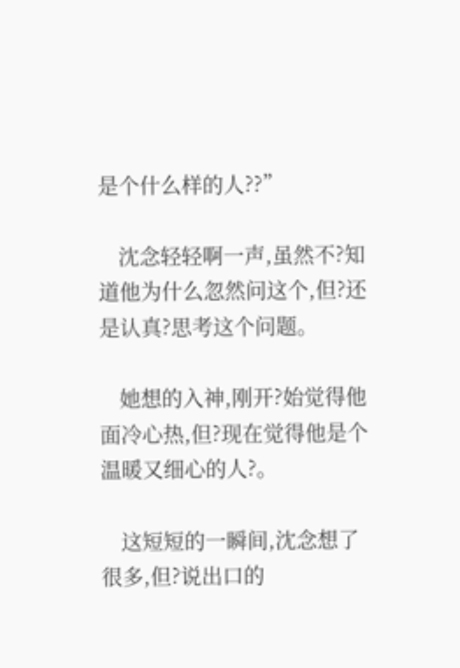是个什么样的人??”

    沈念轻轻啊一声,虽然不?知道他为什么忽然问这个,但?还是认真?思考这个问题。

    她想的入神,刚开?始觉得他面冷心热,但?现在觉得他是个温暖又细心的人?。

    这短短的一瞬间,沈念想了很多,但?说出口的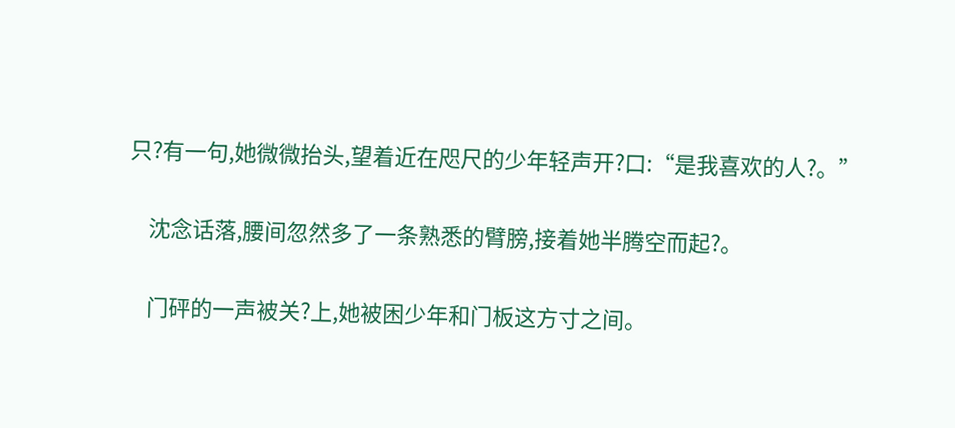只?有一句,她微微抬头,望着近在咫尺的少年轻声开?口:“是我喜欢的人?。”

    沈念话落,腰间忽然多了一条熟悉的臂膀,接着她半腾空而起?。

    门砰的一声被关?上,她被困少年和门板这方寸之间。